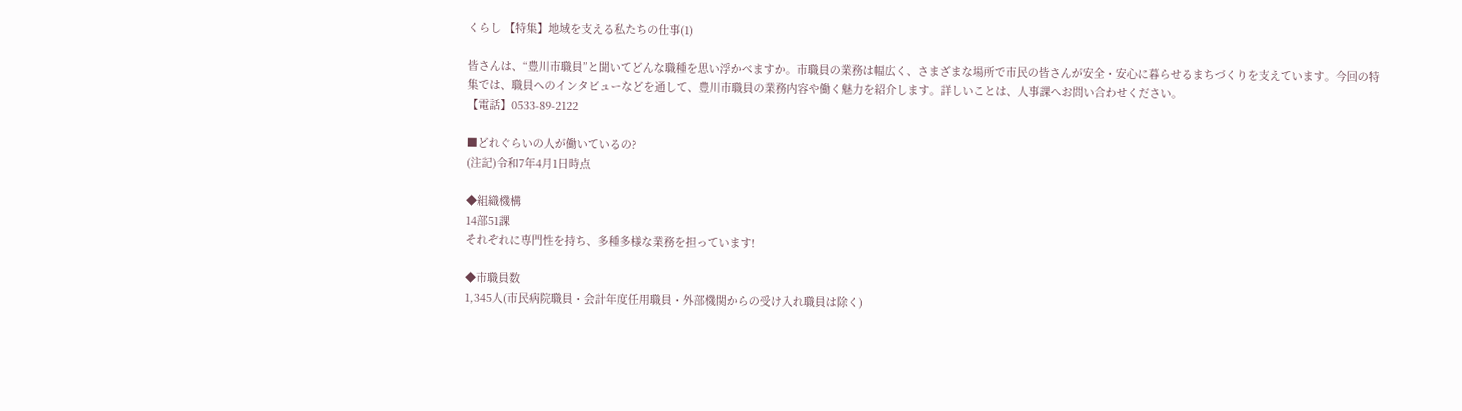くらし 【特集】地域を支える私たちの仕事(1)

皆さんは、“豊川市職員”と聞いてどんな職種を思い浮かべますか。市職員の業務は幅広く、さまざまな場所で市民の皆さんが安全・安心に暮らせるまちづくりを支えています。今回の特集では、職員へのインタビューなどを通して、豊川市職員の業務内容や働く魅力を紹介します。詳しいことは、人事課へお問い合わせください。
【電話】0533-89-2122

■どれぐらいの人が働いているの?
(注記)令和7年4月1日時点

◆組織機構
14部51課
それぞれに専門性を持ち、多種多様な業務を担っています!

◆市職員数
1,345人(市民病院職員・会計年度任用職員・外部機関からの受け入れ職員は除く)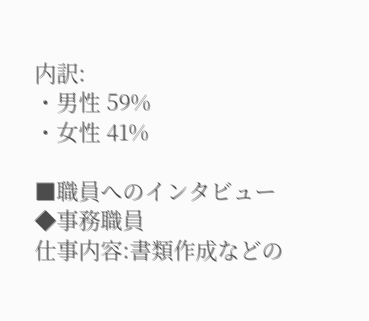内訳:
・男性 59%
・女性 41%

■職員へのインタビュー
◆事務職員
仕事内容:書類作成などの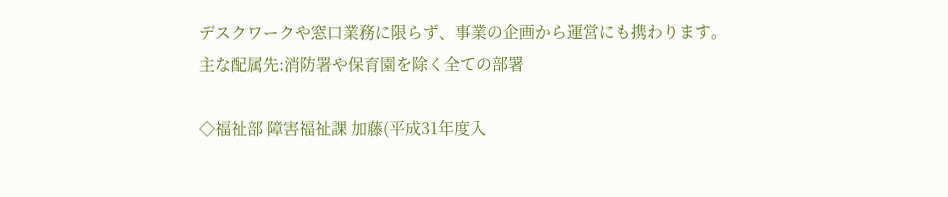デスクワークや窓口業務に限らず、事業の企画から運営にも携わります。
主な配属先:消防署や保育園を除く全ての部署

◇福祉部 障害福祉課 加藤(平成31年度入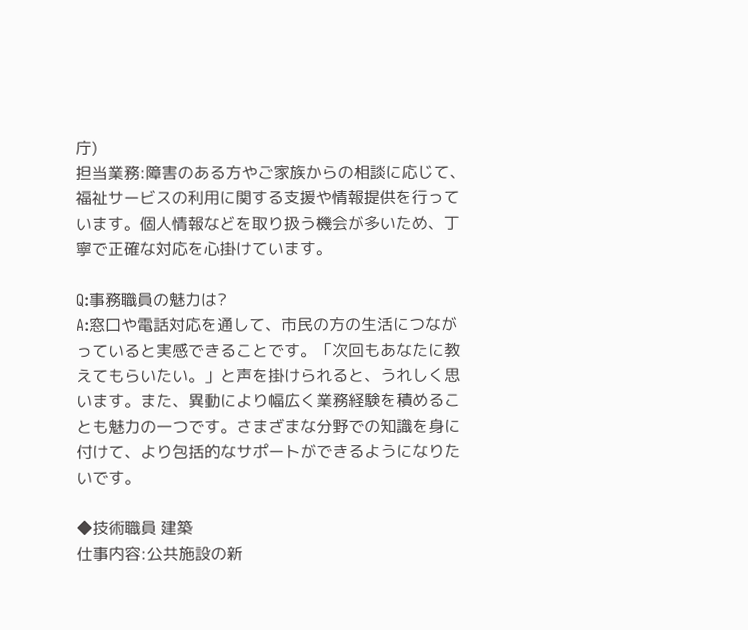庁)
担当業務:障害のある方やご家族からの相談に応じて、福祉サービスの利用に関する支援や情報提供を行っています。個人情報などを取り扱う機会が多いため、丁寧で正確な対応を心掛けています。

Q:事務職員の魅力は?
A:窓口や電話対応を通して、市民の方の生活につながっていると実感できることです。「次回もあなたに教えてもらいたい。」と声を掛けられると、うれしく思います。また、異動により幅広く業務経験を積めることも魅力の一つです。さまざまな分野での知識を身に付けて、より包括的なサポートができるようになりたいです。

◆技術職員 建築
仕事内容:公共施設の新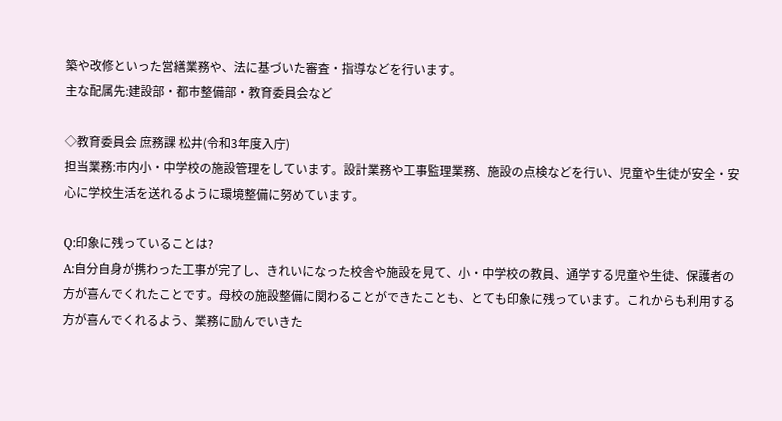築や改修といった営繕業務や、法に基づいた審査・指導などを行います。
主な配属先:建設部・都市整備部・教育委員会など

◇教育委員会 庶務課 松井(令和3年度入庁)
担当業務:市内小・中学校の施設管理をしています。設計業務や工事監理業務、施設の点検などを行い、児童や生徒が安全・安心に学校生活を送れるように環境整備に努めています。

Q:印象に残っていることは?
A:自分自身が携わった工事が完了し、きれいになった校舎や施設を見て、小・中学校の教員、通学する児童や生徒、保護者の方が喜んでくれたことです。母校の施設整備に関わることができたことも、とても印象に残っています。これからも利用する方が喜んでくれるよう、業務に励んでいきた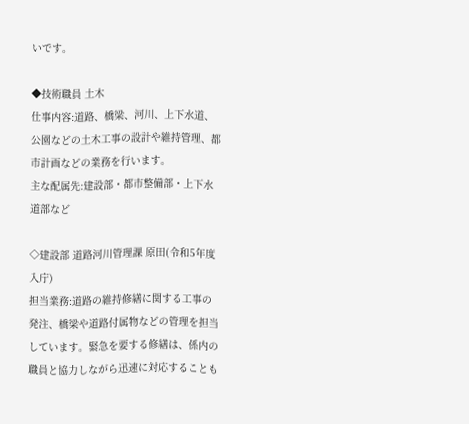いです。

◆技術職員 土木
仕事内容:道路、橋梁、河川、上下水道、公園などの土木工事の設計や維持管理、都市計画などの業務を行います。
主な配属先:建設部・都市整備部・上下水道部など

◇建設部 道路河川管理課 原田(令和5年度入庁)
担当業務:道路の維持修繕に関する工事の発注、橋梁や道路付属物などの管理を担当しています。緊急を要する修繕は、係内の職員と協力しながら迅速に対応することも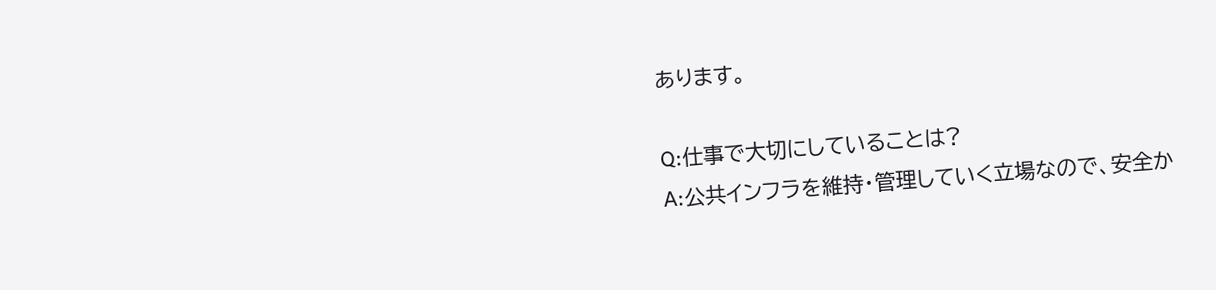あります。

Q:仕事で大切にしていることは?
A:公共インフラを維持・管理していく立場なので、安全か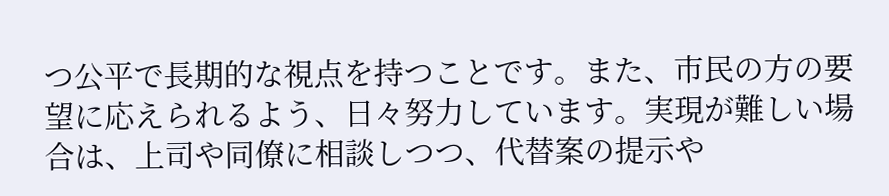つ公平で長期的な視点を持つことです。また、市民の方の要望に応えられるよう、日々努力しています。実現が難しい場合は、上司や同僚に相談しつつ、代替案の提示や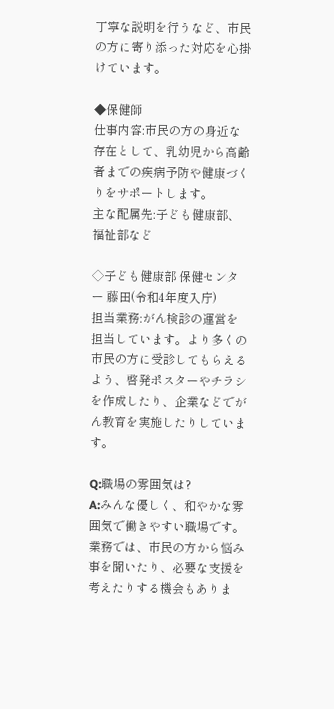丁寧な説明を行うなど、市民の方に寄り添った対応を心掛けています。

◆保健師
仕事内容:市民の方の身近な存在として、乳幼児から高齢者までの疾病予防や健康づくりをサポートします。
主な配属先:子ども健康部、福祉部など

◇子ども健康部 保健センター 藤田(令和4年度入庁)
担当業務:がん検診の運営を担当しています。より多くの市民の方に受診してもらえるよう、啓発ポスターやチラシを作成したり、企業などでがん教育を実施したりしています。

Q:職場の雰囲気は?
A:みんな優しく、和やかな雰囲気で働きやすい職場です。業務では、市民の方から悩み事を聞いたり、必要な支援を考えたりする機会もありま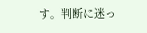す。判断に迷っ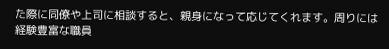た際に同僚や上司に相談すると、親身になって応じてくれます。周りには経験豊富な職員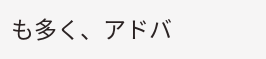も多く、アドバ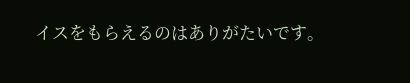イスをもらえるのはありがたいです。